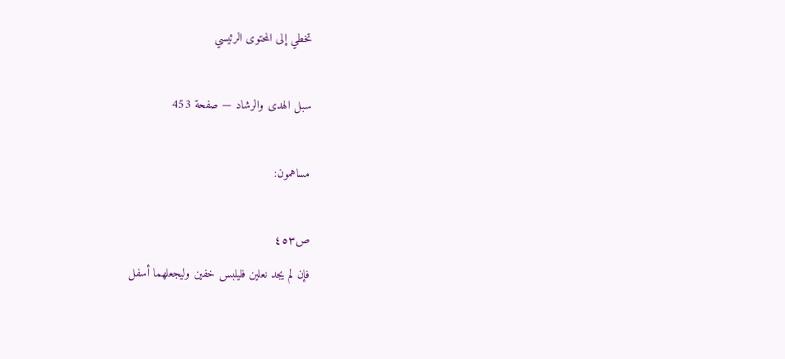تخطي إلى المحتوى الرئيسي

سبل الهدى والرشاد — صفحة 453

مساهمون:

ص٤٥٣
فإن لم يجد نعلين فليلبس خفين وليجعلهما أسفل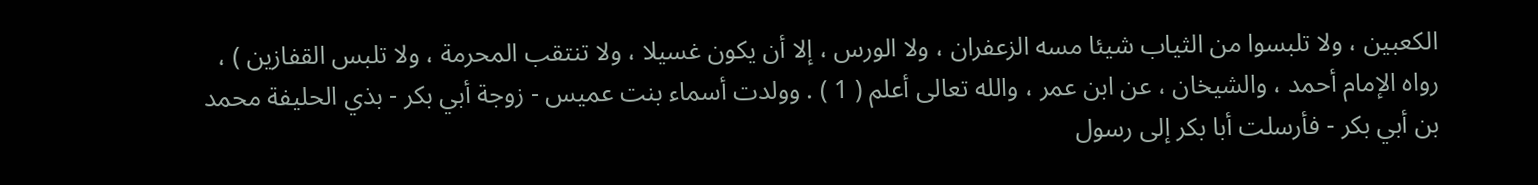الكعبين ، ولا تلبسوا من الثياب شيئا مسه الزعفران ، ولا الورس ، إلا أن يكون غسيلا ، ولا تنتقب المحرمة ، ولا تلبس القفازين ) ، رواه الإمام أحمد ، والشيخان ، عن ابن عمر ، والله تعالى أعلم ( 1 ) . وولدت أسماء بنت عميس - زوجة أبي بكر - بذي الحليفة محمد بن أبي بكر - فأرسلت أبا بكر إلى رسول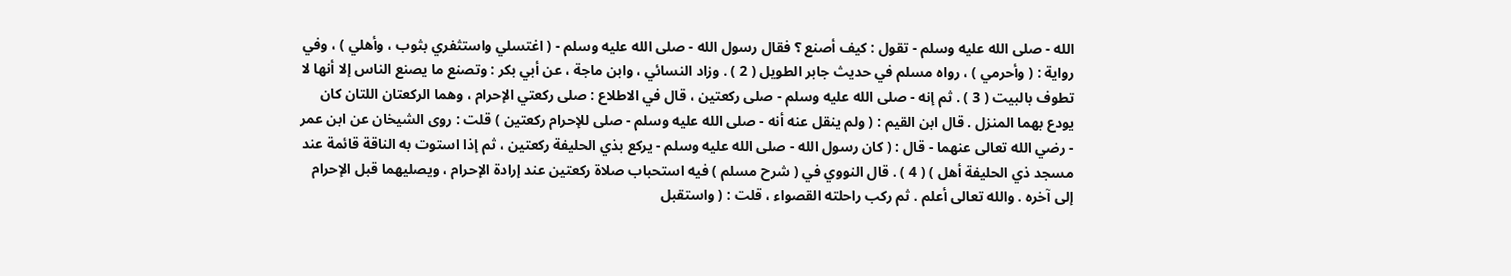الله - صلى الله عليه وسلم - تقول : كيف أصنع ؟ فقال رسول الله - صلى الله عليه وسلم - ( اغتسلي واستثفري بثوب ، وأهلي ) ، وفي رواية : ( وأحرمي ) ، رواه مسلم في حديث جابر الطويل ( 2 ) . وزاد النسائي ، وابن ماجة ، عن أبي بكر : وتصنع ما يصنع الناس إلا أنها لا تطوف بالبيت ( 3 ) . ثم إنه - صلى الله عليه وسلم - صلى ركعتين ، قال في الاطلاع : صلى ركعتي الإحرام ، وهما الركعتان اللتان كان يودع بهما المنزل . قال ابن القيم : ( ولم ينقل عنه أنه - صلى الله عليه وسلم - صلى للإحرام ركعتين ) قلت : روى الشيخان عن ابن عمر - رضي الله تعالى عنهما - قال : ( كان رسول الله - صلى الله عليه وسلم - يركع بذي الحليفة ركعتين ، ثم إذا استوت به الناقة قائمة عند مسجد ذي الحليفة أهل ) ( 4 ) . قال النووي في ( شرح مسلم ) فيه استحباب صلاة ركعتين عند إرادة الإحرام ، ويصليهما قبل الإحرام إلى آخره . والله تعالى أعلم . ثم ركب راحلته القصواء ، قلت : ( واستقبل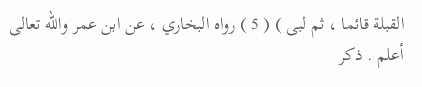القبلة قائما ، ثم لبى ) ( 5 ) رواه البخاري ، عن ابن عمر والله تعالى أعلم . ذكر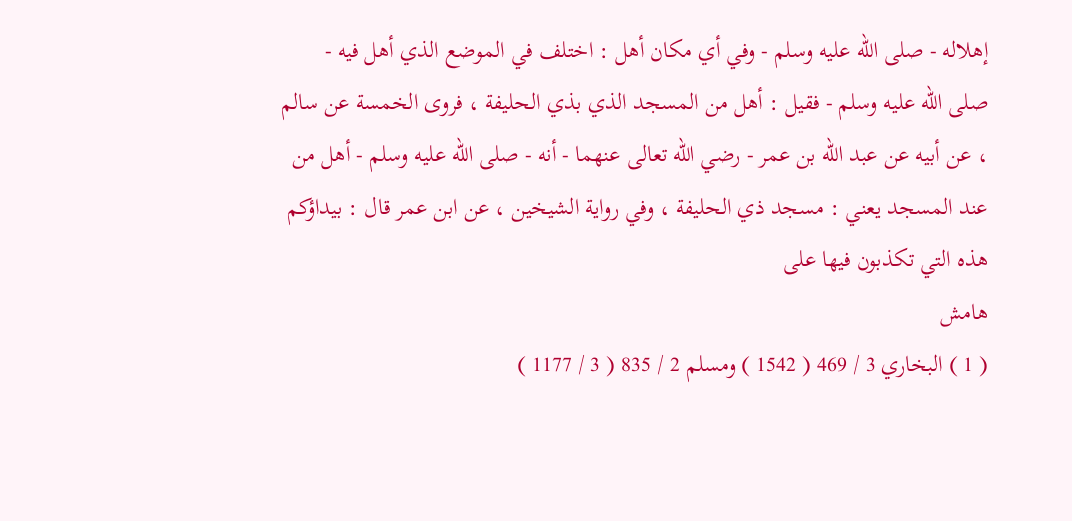إهلاله - صلى الله عليه وسلم - وفي أي مكان أهل : اختلف في الموضع الذي أهل فيه - صلى الله عليه وسلم - فقيل : أهل من المسجد الذي بذي الحليفة ، فروى الخمسة عن سالم ، عن أبيه عن عبد الله بن عمر - رضي الله تعالى عنهما - أنه - صلى الله عليه وسلم - أهل من عند المسجد يعني : مسجد ذي الحليفة ، وفي رواية الشيخين ، عن ابن عمر قال : بيداؤكم هذه التي تكذبون فيها على
هامش
( 1 ) البخاري 3 / 469 ( 1542 ) ومسلم 2 / 835 ( 3 / 1177 )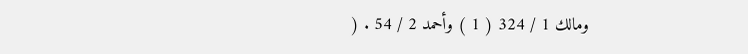ومالك 1 / 324 ( 1 ) وأحمد 2 / 54 . (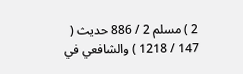2 ) مسلم 2 / 886 حديث ( 147 / 1218 ) والشافعي في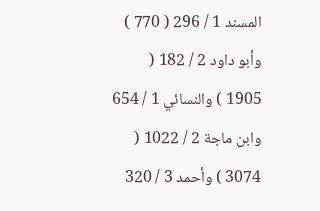المسند 1 / 296 ( 770 ) وأبو داود 2 / 182 ( 1905 ) والنسائي 1 / 654 وابن ماجة 2 / 1022 ( 3074 ) وأحمد 3 / 320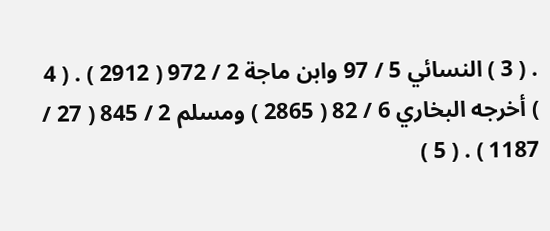. ( 3 ) النسائي 5 / 97 وابن ماجة 2 / 972 ( 2912 ) . ( 4 ) أخرجه البخاري 6 / 82 ( 2865 ) ومسلم 2 / 845 ( 27 / 1187 ) . ( 5 )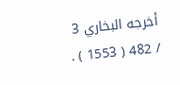أخرجه البخاري 3 / 482 ( 1553 ) .